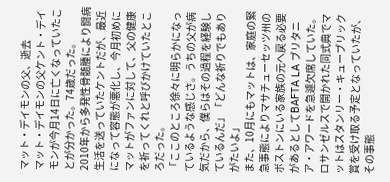マット・デイモンの父、逝去
マット・デイモンの父ケント・デイモンが今月14日に亡くなっていたことが分かった。74歳だった。
2010年から多発性骨髄腫により闘病生活を送っていたケントだが、最近になって容態が悪化し、今月初めにマットがファンに対して、父の健康を祈ってくれと呼びかけていたところだった。
「ここのところ徐々に明らかになっているような感じさ。うちの父が病気だから、僕らはその過程を経験しているんだ」「どんな祈りでもありがたいよ」
また、10月にもマットは、家庭の緊急事態によりマサチューセッツ州のボストンにいる家族の元へ戻る必要があるとしてBAFTA LA ブリタニア・アワードを急遽欠席していた。
ロサンゼルスで開かれた同式典でマットはスタンリー・キューブリック賞を受け取る予定となっていたが、その事態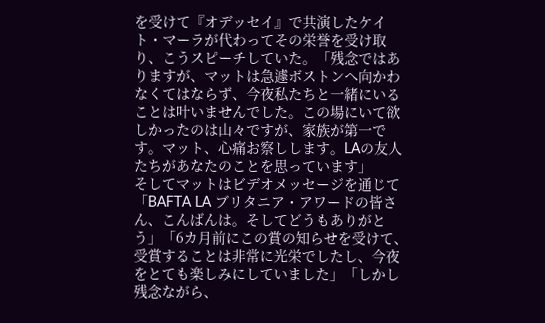を受けて『オデッセイ』で共演したケイト・マーラが代わってその栄誉を受け取り、こうスピーチしていた。「残念ではありますが、マットは急遽ボストンへ向かわなくてはならず、今夜私たちと一緒にいることは叶いませんでした。この場にいて欲しかったのは山々ですが、家族が第一です。マット、心痛お察しします。LAの友人たちがあなたのことを思っています」
そしてマットはビデオメッセージを通じて「BAFTA LA ブリタニア・アワードの皆さん、こんばんは。そしてどうもありがとう」「6カ月前にこの賞の知らせを受けて、受賞することは非常に光栄でしたし、今夜をとても楽しみにしていました」「しかし残念ながら、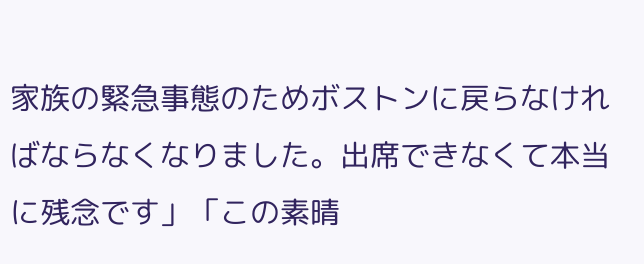家族の緊急事態のためボストンに戻らなければならなくなりました。出席できなくて本当に残念です」「この素晴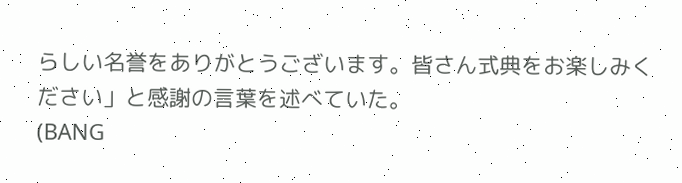らしい名誉をありがとうございます。皆さん式典をお楽しみください」と感謝の言葉を述べていた。
(BANG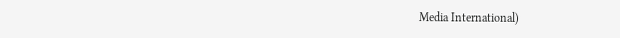Media International)